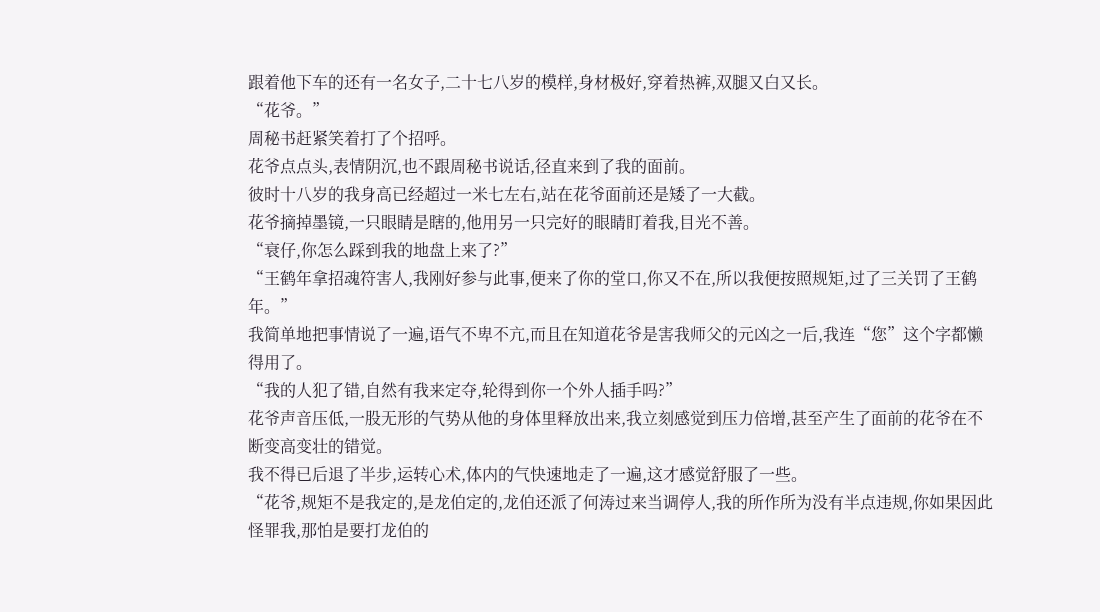跟着他下车的还有一名女子,二十七八岁的模样,身材极好,穿着热裤,双腿又白又长。
“花爷。”
周秘书赶紧笑着打了个招呼。
花爷点点头,表情阴沉,也不跟周秘书说话,径直来到了我的面前。
彼时十八岁的我身高已经超过一米七左右,站在花爷面前还是矮了一大截。
花爷摘掉墨镜,一只眼睛是瞎的,他用另一只完好的眼睛盯着我,目光不善。
“衰仔,你怎么踩到我的地盘上来了?”
“王鹤年拿招魂符害人,我刚好参与此事,便来了你的堂口,你又不在,所以我便按照规矩,过了三关罚了王鹤年。”
我简单地把事情说了一遍,语气不卑不亢,而且在知道花爷是害我师父的元凶之一后,我连“您”这个字都懒得用了。
“我的人犯了错,自然有我来定夺,轮得到你一个外人插手吗?”
花爷声音压低,一股无形的气势从他的身体里释放出来,我立刻感觉到压力倍增,甚至产生了面前的花爷在不断变高变壮的错觉。
我不得已后退了半步,运转心术,体内的气快速地走了一遍,这才感觉舒服了一些。
“花爷,规矩不是我定的,是龙伯定的,龙伯还派了何涛过来当调停人,我的所作所为没有半点违规,你如果因此怪罪我,那怕是要打龙伯的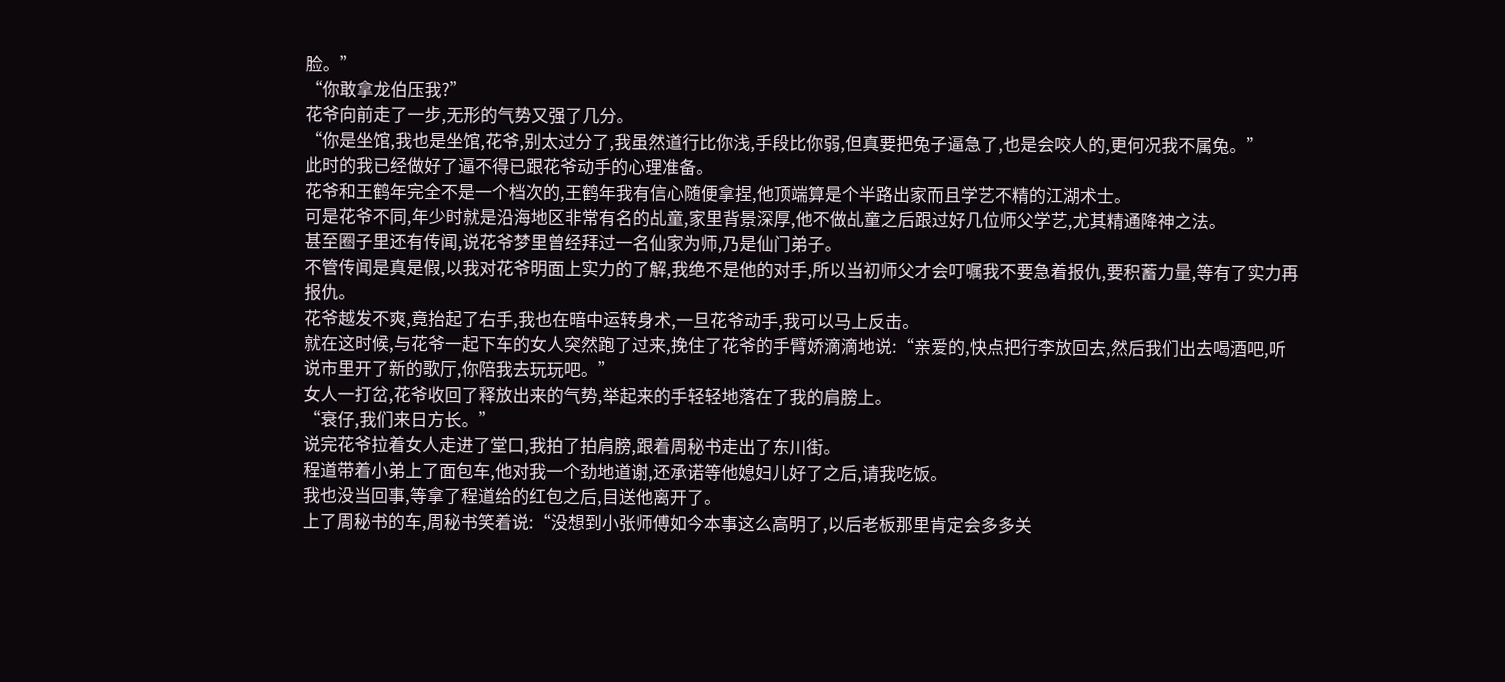脸。”
“你敢拿龙伯压我?”
花爷向前走了一步,无形的气势又强了几分。
“你是坐馆,我也是坐馆,花爷,别太过分了,我虽然道行比你浅,手段比你弱,但真要把兔子逼急了,也是会咬人的,更何况我不属兔。”
此时的我已经做好了逼不得已跟花爷动手的心理准备。
花爷和王鹤年完全不是一个档次的,王鹤年我有信心随便拿捏,他顶端算是个半路出家而且学艺不精的江湖术士。
可是花爷不同,年少时就是沿海地区非常有名的乩童,家里背景深厚,他不做乩童之后跟过好几位师父学艺,尤其精通降神之法。
甚至圈子里还有传闻,说花爷梦里曾经拜过一名仙家为师,乃是仙门弟子。
不管传闻是真是假,以我对花爷明面上实力的了解,我绝不是他的对手,所以当初师父才会叮嘱我不要急着报仇,要积蓄力量,等有了实力再报仇。
花爷越发不爽,竟抬起了右手,我也在暗中运转身术,一旦花爷动手,我可以马上反击。
就在这时候,与花爷一起下车的女人突然跑了过来,挽住了花爷的手臂娇滴滴地说:“亲爱的,快点把行李放回去,然后我们出去喝酒吧,听说市里开了新的歌厅,你陪我去玩玩吧。”
女人一打岔,花爷收回了释放出来的气势,举起来的手轻轻地落在了我的肩膀上。
“衰仔,我们来日方长。”
说完花爷拉着女人走进了堂口,我拍了拍肩膀,跟着周秘书走出了东川街。
程道带着小弟上了面包车,他对我一个劲地道谢,还承诺等他媳妇儿好了之后,请我吃饭。
我也没当回事,等拿了程道给的红包之后,目送他离开了。
上了周秘书的车,周秘书笑着说:“没想到小张师傅如今本事这么高明了,以后老板那里肯定会多多关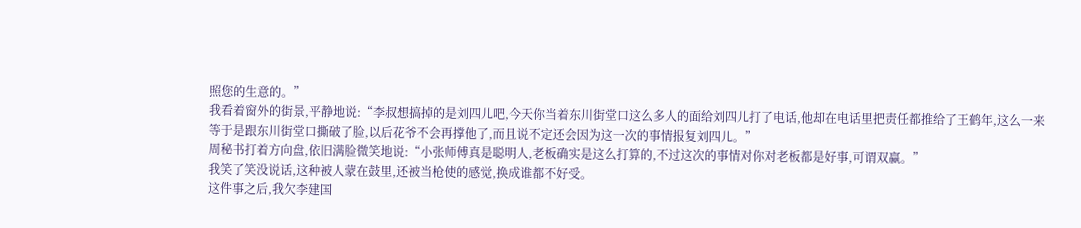照您的生意的。”
我看着窗外的街景,平静地说:“李叔想搞掉的是刘四儿吧,今天你当着东川街堂口这么多人的面给刘四儿打了电话,他却在电话里把责任都推给了王鹤年,这么一来等于是跟东川街堂口撕破了脸,以后花爷不会再撑他了,而且说不定还会因为这一次的事情报复刘四儿。”
周秘书打着方向盘,依旧满脸微笑地说:“小张师傅真是聪明人,老板确实是这么打算的,不过这次的事情对你对老板都是好事,可谓双赢。”
我笑了笑没说话,这种被人蒙在鼓里,还被当枪使的感觉,换成谁都不好受。
这件事之后,我欠李建国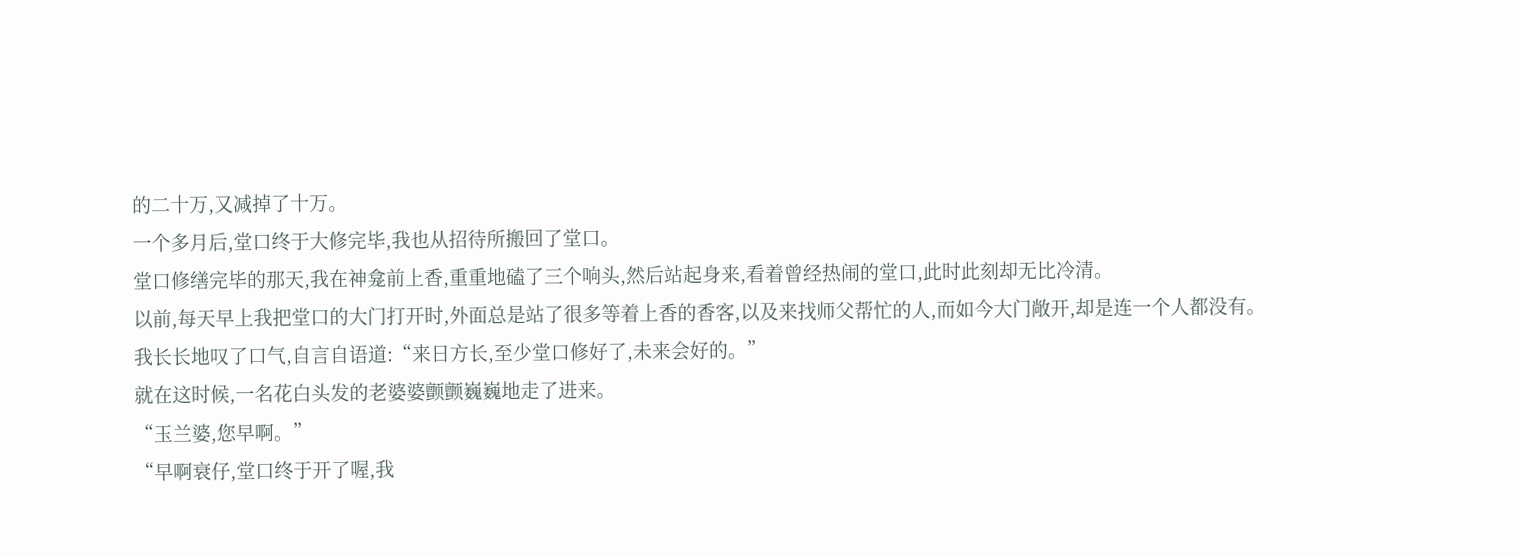的二十万,又减掉了十万。
一个多月后,堂口终于大修完毕,我也从招待所搬回了堂口。
堂口修缮完毕的那天,我在神龛前上香,重重地磕了三个响头,然后站起身来,看着曾经热闹的堂口,此时此刻却无比冷清。
以前,每天早上我把堂口的大门打开时,外面总是站了很多等着上香的香客,以及来找师父帮忙的人,而如今大门敞开,却是连一个人都没有。
我长长地叹了口气,自言自语道:“来日方长,至少堂口修好了,未来会好的。”
就在这时候,一名花白头发的老婆婆颤颤巍巍地走了进来。
“玉兰婆,您早啊。”
“早啊衰仔,堂口终于开了喔,我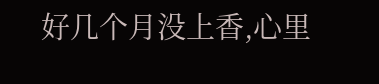好几个月没上香,心里